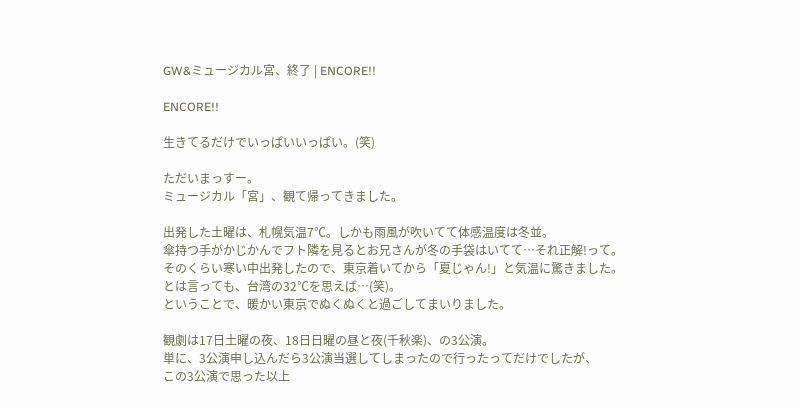GW&ミュージカル宮、終了 | ENCORE!!

ENCORE!!

生きてるだけでいっぱいいっぱい。(笑)

ただいまっすー。
ミュージカル「宮」、観て帰ってきました。

出発した土曜は、札幌気温7℃。しかも雨風が吹いてて体感温度は冬並。
傘持つ手がかじかんでフト隣を見るとお兄さんが冬の手袋はいてて…それ正解!って。
そのくらい寒い中出発したので、東京着いてから「夏じゃん!」と気温に驚きました。
とは言っても、台湾の32℃を思えば…(笑)。
ということで、暖かい東京でぬくぬくと過ごしてまいりました。

観劇は17日土曜の夜、18日日曜の昼と夜(千秋楽)、の3公演。
単に、3公演申し込んだら3公演当選してしまったので行ったってだけでしたが、
この3公演で思った以上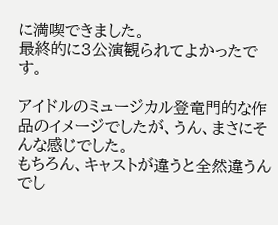に満喫できました。
最終的に3公演観られてよかったです。

アイドルのミュージカル登竜門的な作品のイメージでしたが、うん、まさにそんな感じでした。
もちろん、キャストが違うと全然違うんでし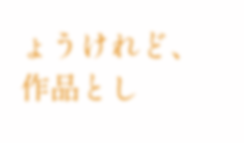ょうけれど、
作品とし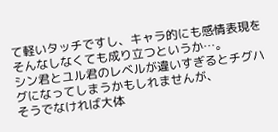て軽いタッチですし、キャラ的にも感情表現をそんなしなくても成り立つというか…。
シン君とユル君のレベルが違いすぎるとチグハグになってしまうかもしれませんが、
そうでなければ大体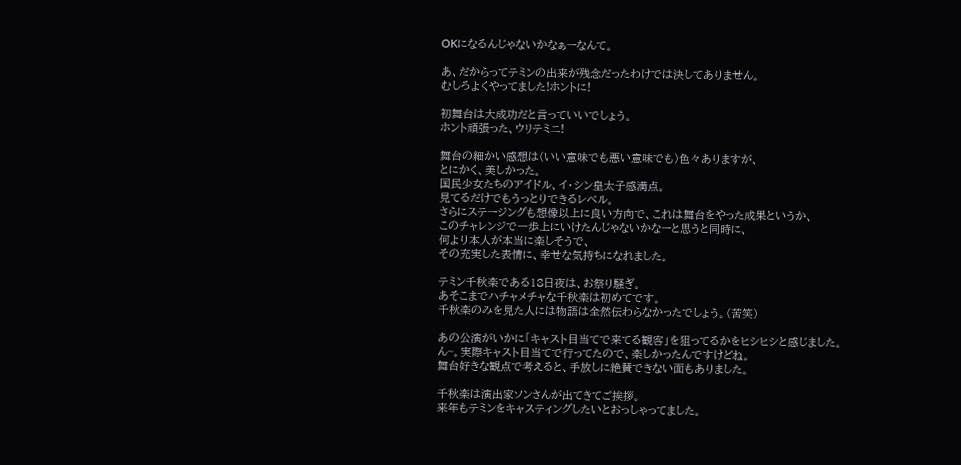OKになるんじゃないかなぁーなんて。

あ、だからってテミンの出来が残念だったわけでは決してありません。
むしろよくやってました!ホントに!

初舞台は大成功だと言っていいでしょう。
ホント頑張った、ウリテミニ!

舞台の細かい感想は(いい意味でも悪い意味でも)色々ありますが、
とにかく、美しかった。
国民少女たちのアイドル、イ・シン皇太子感満点。
見てるだけでもうっとりできるレベル。
さらにステージングも想像以上に良い方向で、これは舞台をやった成果というか、
このチャレンジで一歩上にいけたんじゃないかなーと思うと同時に、
何より本人が本当に楽しそうで、
その充実した表情に、幸せな気持ちになれました。

テミン千秋楽である18日夜は、お祭り騒ぎ。
あそこまでハチャメチャな千秋楽は初めてです。
千秋楽のみを見た人には物語は全然伝わらなかったでしょう。(苦笑)

あの公演がいかに「キャスト目当てで来てる観客」を狙ってるかをヒシヒシと感じました。
ん~。実際キャスト目当てで行ってたので、楽しかったんですけどね。
舞台好きな観点で考えると、手放しに絶賛できない面もありました。

千秋楽は演出家ソンさんが出てきてご挨拶。
来年もテミンをキャスティングしたいとおっしゃってました。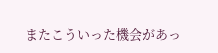またこういった機会があっ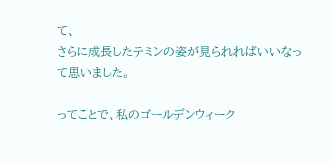て、
さらに成長したテミンの姿が見られればいいなって思いました。

ってことで、私のゴールデンウィーク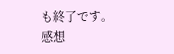も終了です。
感想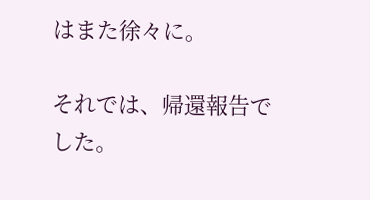はまた徐々に。

それでは、帰還報告でした。